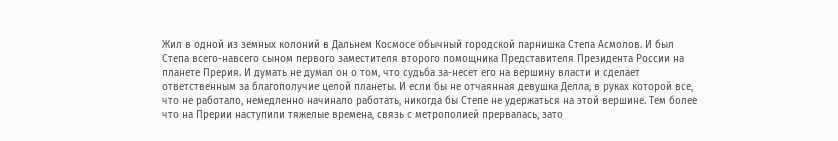Жил в одной из земных колоний в Дальнем Космосе обычный городской парнишка Степа Асмолов. И был Степа всего-навсего сыном первого заместителя второго помощника Представителя Президента России на планете Прерия. И думать не думал он о том, что судьба за-несет его на вершину власти и сделает ответственным за благополучие целой планеты. И если бы не отчаянная девушка Делла, в руках которой все, что не работало, немедленно начинало работать, никогда бы Степе не удержаться на этой вершине. Тем более что на Прерии наступили тяжелые времена, связь с метрополией прервалась, зато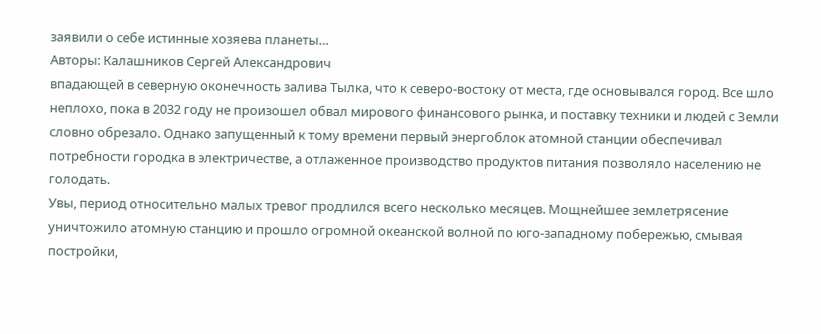заявили о себе истинные хозяева планеты…
Авторы: Калашников Сергей Александрович
впадающей в северную оконечность залива Тылка, что к северо-востоку от места, где основывался город. Все шло неплохо, пока в 2032 году не произошел обвал мирового финансового рынка, и поставку техники и людей с Земли словно обрезало. Однако запущенный к тому времени первый энергоблок атомной станции обеспечивал потребности городка в электричестве, а отлаженное производство продуктов питания позволяло населению не голодать.
Увы, период относительно малых тревог продлился всего несколько месяцев. Мощнейшее землетрясение уничтожило атомную станцию и прошло огромной океанской волной по юго-западному побережью, смывая постройки,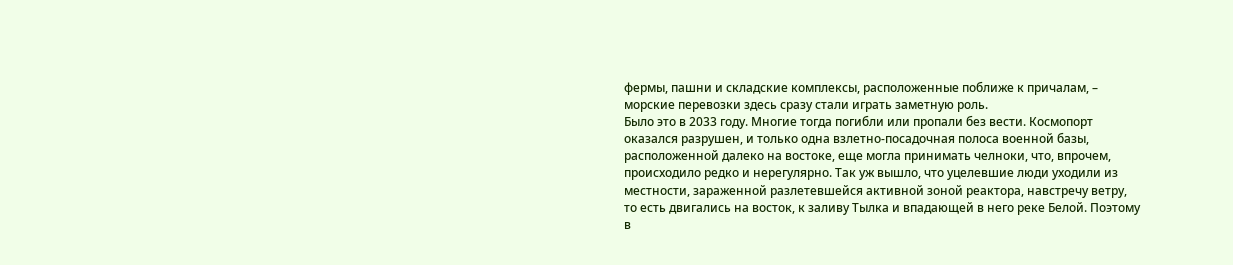фермы, пашни и складские комплексы, расположенные поближе к причалам, – морские перевозки здесь сразу стали играть заметную роль.
Было это в 2033 году. Многие тогда погибли или пропали без вести. Космопорт оказался разрушен, и только одна взлетно-посадочная полоса военной базы, расположенной далеко на востоке, еще могла принимать челноки, что, впрочем, происходило редко и нерегулярно. Так уж вышло, что уцелевшие люди уходили из местности, зараженной разлетевшейся активной зоной реактора, навстречу ветру, то есть двигались на восток, к заливу Тылка и впадающей в него реке Белой. Поэтому в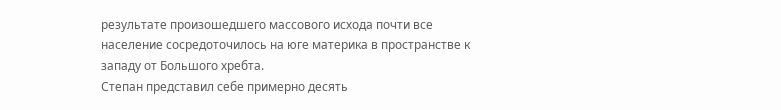результате произошедшего массового исхода почти все население сосредоточилось на юге материка в пространстве к западу от Большого хребта.
Степан представил себе примерно десять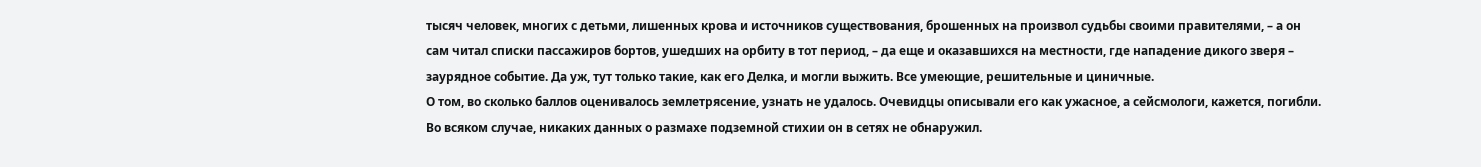тысяч человек, многих с детьми, лишенных крова и источников существования, брошенных на произвол судьбы своими правителями, – а он сам читал списки пассажиров бортов, ушедших на орбиту в тот период, – да еще и оказавшихся на местности, где нападение дикого зверя – заурядное событие. Да уж, тут только такие, как его Делка, и могли выжить. Все умеющие, решительные и циничные.
О том, во сколько баллов оценивалось землетрясение, узнать не удалось. Очевидцы описывали его как ужасное, а сейсмологи, кажется, погибли. Во всяком случае, никаких данных о размахе подземной стихии он в сетях не обнаружил.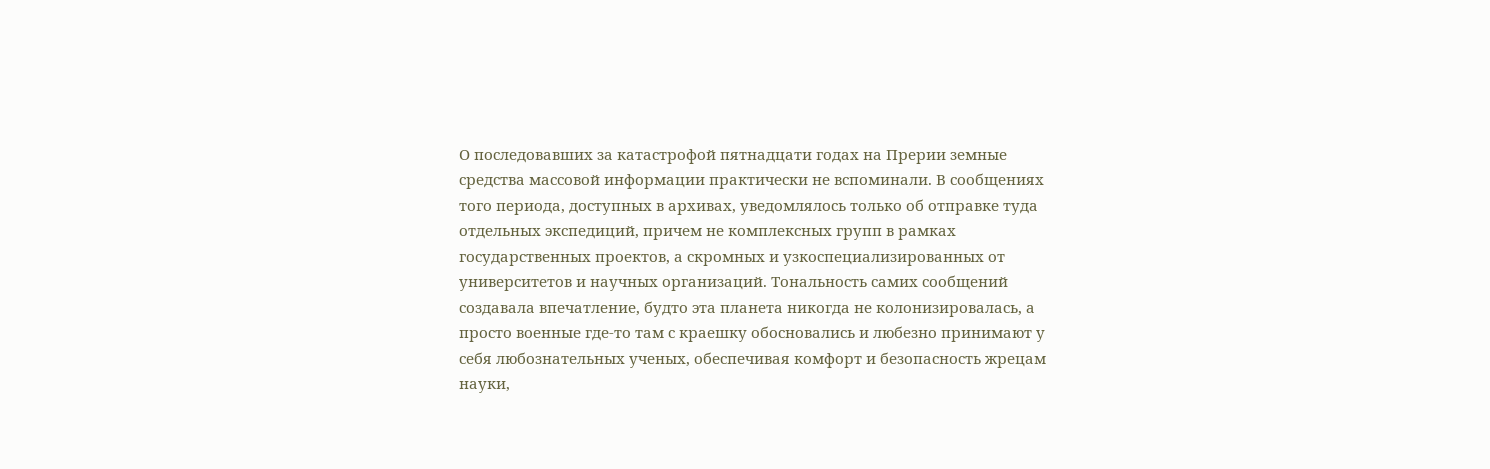О последовавших за катастрофой пятнадцати годах на Прерии земные средства массовой информации практически не вспоминали. В сообщениях того периода, доступных в архивах, уведомлялось только об отправке туда отдельных экспедиций, причем не комплексных групп в рамках государственных проектов, а скромных и узкоспециализированных от университетов и научных организаций. Тональность самих сообщений создавала впечатление, будто эта планета никогда не колонизировалась, а просто военные где-то там с краешку обосновались и любезно принимают у себя любознательных ученых, обеспечивая комфорт и безопасность жрецам науки,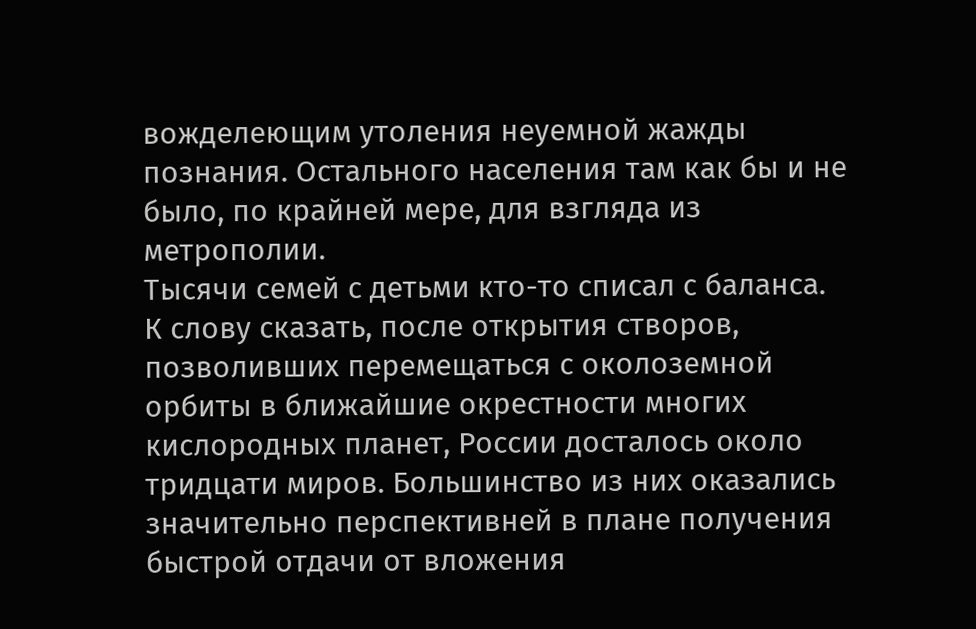вожделеющим утоления неуемной жажды познания. Остального населения там как бы и не было, по крайней мере, для взгляда из метрополии.
Тысячи семей с детьми кто-то списал с баланса.
К слову сказать, после открытия створов, позволивших перемещаться с околоземной орбиты в ближайшие окрестности многих кислородных планет, России досталось около тридцати миров. Большинство из них оказались значительно перспективней в плане получения быстрой отдачи от вложения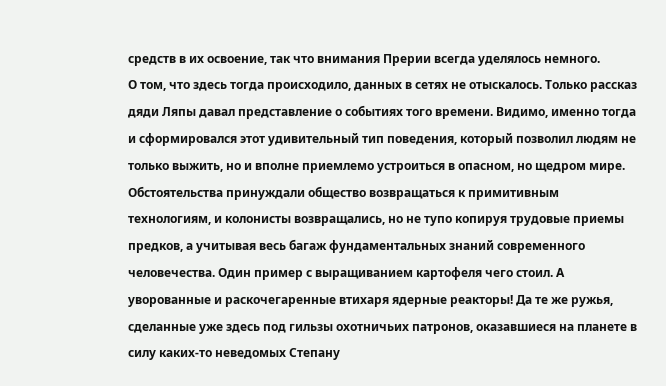средств в их освоение, так что внимания Прерии всегда уделялось немного.
О том, что здесь тогда происходило, данных в сетях не отыскалось. Только рассказ дяди Ляпы давал представление о событиях того времени. Видимо, именно тогда и сформировался этот удивительный тип поведения, который позволил людям не только выжить, но и вполне приемлемо устроиться в опасном, но щедром мире.
Обстоятельства принуждали общество возвращаться к примитивным технологиям, и колонисты возвращались, но не тупо копируя трудовые приемы предков, а учитывая весь багаж фундаментальных знаний современного человечества. Один пример с выращиванием картофеля чего стоил. А уворованные и раскочегаренные втихаря ядерные реакторы! Да те же ружья, сделанные уже здесь под гильзы охотничьих патронов, оказавшиеся на планете в силу каких-то неведомых Степану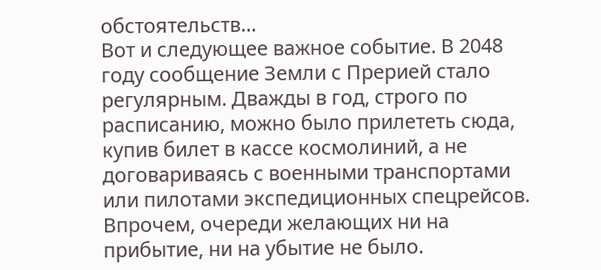обстоятельств…
Вот и следующее важное событие. В 2048 году сообщение Земли с Прерией стало регулярным. Дважды в год, строго по расписанию, можно было прилететь сюда, купив билет в кассе космолиний, а не договариваясь с военными транспортами или пилотами экспедиционных спецрейсов. Впрочем, очереди желающих ни на прибытие, ни на убытие не было.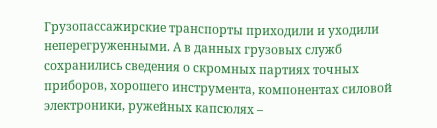Грузопассажирские транспорты приходили и уходили неперегруженными. А в данных грузовых служб сохранились сведения о скромных партиях точных приборов, хорошего инструмента, компонентах силовой электроники, ружейных капсюлях –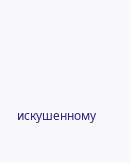искушенному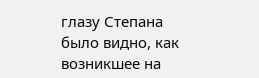глазу Степана было видно, как возникшее на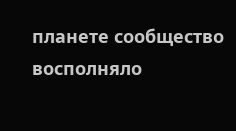планете сообщество восполняло